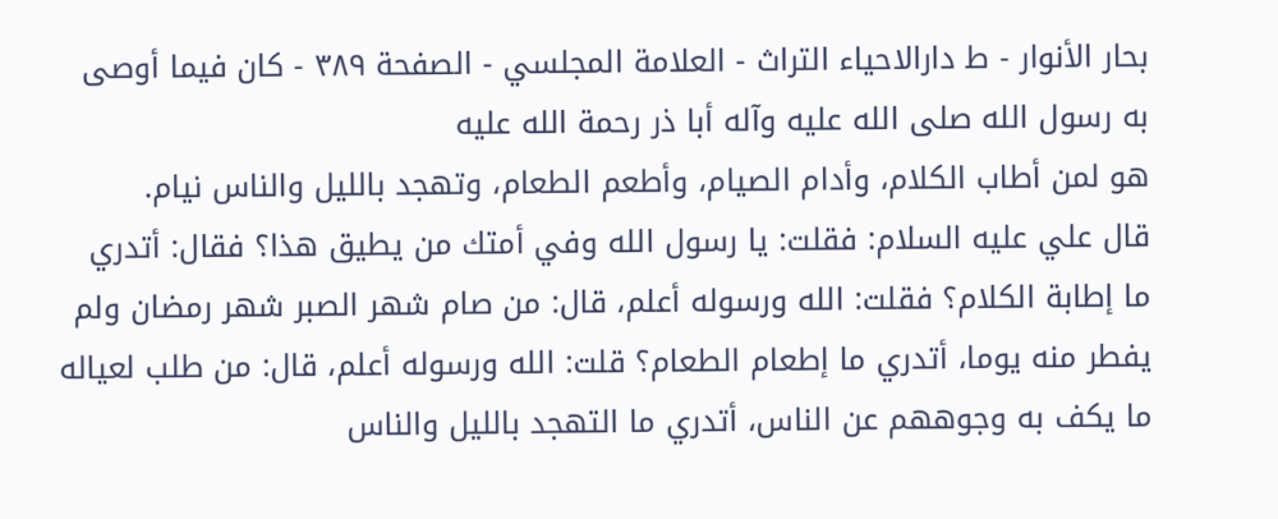بحار الأنوار - ط دارالاحیاء التراث - العلامة المجلسي - الصفحة ٣٨٩ - كان فيما أوصى به رسول الله صلى الله عليه وآله أبا ذر رحمة الله عليه
هو لمن أطاب الكلام، وأدام الصيام، وأطعم الطعام، وتهجد بالليل والناس نيام.
قال علي عليه السلام: فقلت: يا رسول الله وفي أمتك من يطيق هذا؟ فقال: أتدري ما إطابة الكلام؟ فقلت: الله ورسوله أعلم، قال: من صام شهر الصبر شهر رمضان ولم يفطر منه يوما، أتدري ما إطعام الطعام؟ قلت: الله ورسوله أعلم، قال: من طلب لعياله ما يكف به وجوههم عن الناس، أتدري ما التهجد بالليل والناس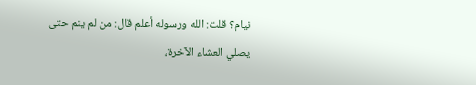نيام؟ قلت: الله ورسوله أعلم قال: من لم ينم حتى يصلي العشاء الآخرة،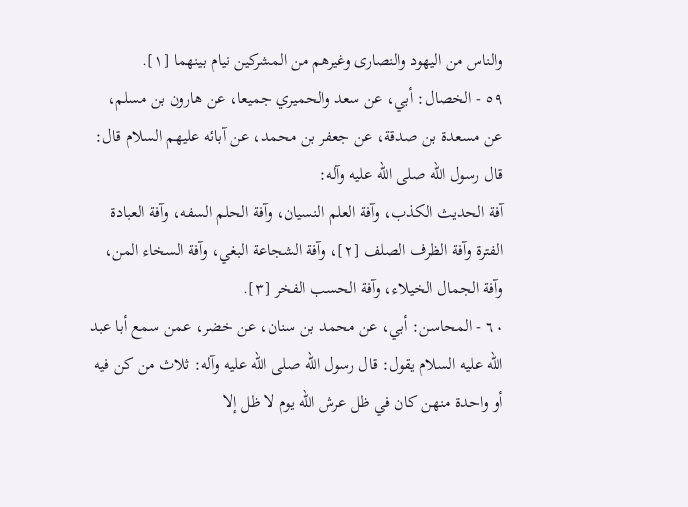والناس من اليهود والنصارى وغيرهم من المشركين نيام بينهما [١].
٥٩ - الخصال: أبي، عن سعد والحميري جميعا، عن هارون بن مسلم، عن مسعدة بن صدقة، عن جعفر بن محمد، عن آبائه عليهم السلام قال: قال رسول الله صلى الله عليه وآله:
آفة الحديث الكذب، وآفة العلم النسيان، وآفة الحلم السفه، وآفة العبادة الفترة وآفة الظرف الصلف [٢]، وآفة الشجاعة البغي، وآفة السخاء المن، وآفة الجمال الخيلاء، وآفة الحسب الفخر [٣].
٦٠ - المحاسن: أبي، عن محمد بن سنان، عن خضر، عمن سمع أبا عبد الله عليه السلام يقول: قال رسول الله صلى الله عليه وآله: ثلاث من كن فيه أو واحدة منهن كان في ظل عرش الله يوم لا ظل إلا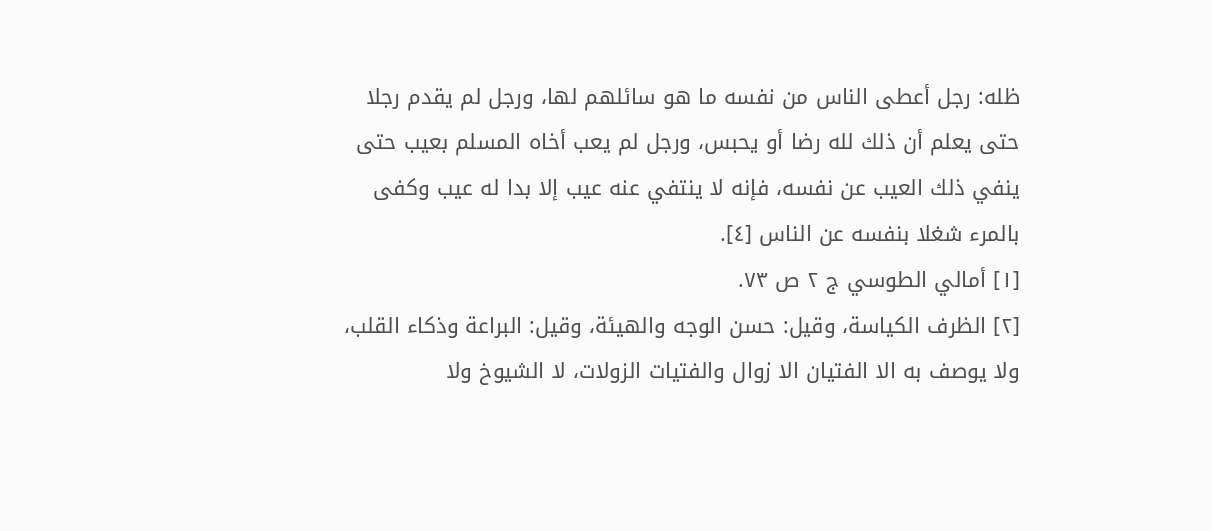ظله: رجل أعطى الناس من نفسه ما هو سائلهم لها، ورجل لم يقدم رجلا حتى يعلم أن ذلك لله رضا أو يحبس، ورجل لم يعب أخاه المسلم بعيب حتى ينفي ذلك العيب عن نفسه، فإنه لا ينتفي عنه عيب إلا بدا له عيب وكفى بالمرء شغلا بنفسه عن الناس [٤].
[١] أمالي الطوسي ج ٢ ص ٧٣.
[٢] الظرف الكياسة، وقيل: حسن الوجه والهيئة، وقيل: البراعة وذكاء القلب، ولا يوصف به الا الفتيان الا زوال والفتيات الزولات، لا الشيوخ ولا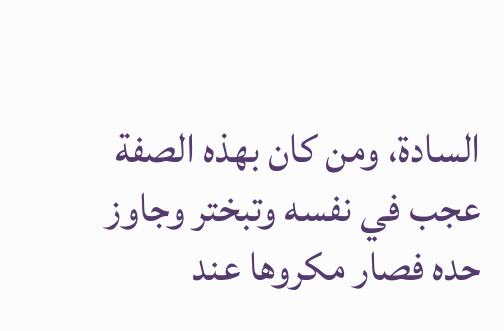السادة، ومن كان بهذه الصفة عجب في نفسه وتبختر وجاوز حده فصار مكروها عند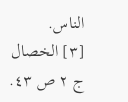الناس.
[٣] الخصال ج ٢ ص ٤٣.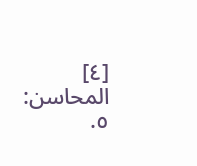[٤] المحاسن: ٥.